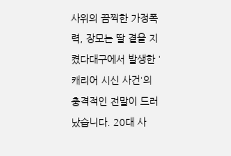사위의 끔찍한 가정폭력, 장모는 딸 곁을 지켰다대구에서 발생한 '캐리어 시신 사건'의 충격적인 전말이 드러났습니다. 20대 사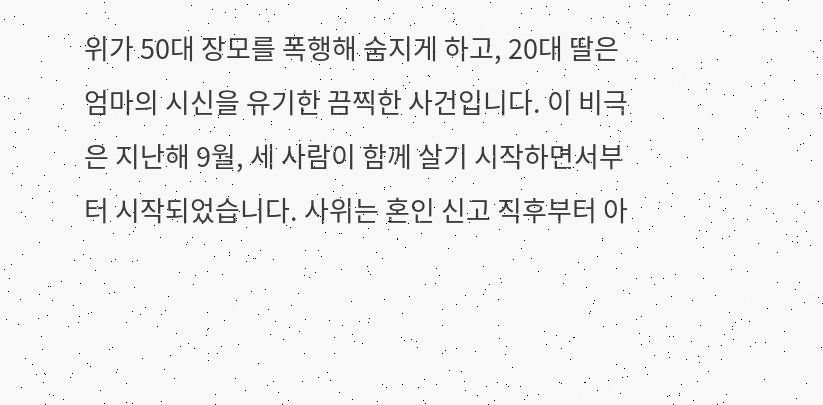위가 50대 장모를 폭행해 숨지게 하고, 20대 딸은 엄마의 시신을 유기한 끔찍한 사건입니다. 이 비극은 지난해 9월, 세 사람이 함께 살기 시작하면서부터 시작되었습니다. 사위는 혼인 신고 직후부터 아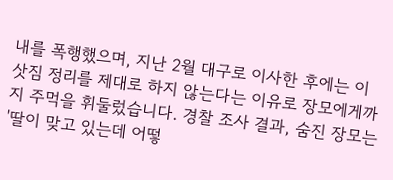내를 폭행했으며, 지난 2월 대구로 이사한 후에는 이삿짐 정리를 제대로 하지 않는다는 이유로 장모에게까지 주먹을 휘둘렀습니다. 경찰 조사 결과, 숨진 장모는 '딸이 맞고 있는데 어떻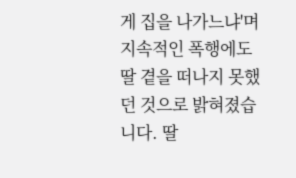게 집을 나가느냐'며 지속적인 폭행에도 딸 곁을 떠나지 못했던 것으로 밝혀졌습니다. 딸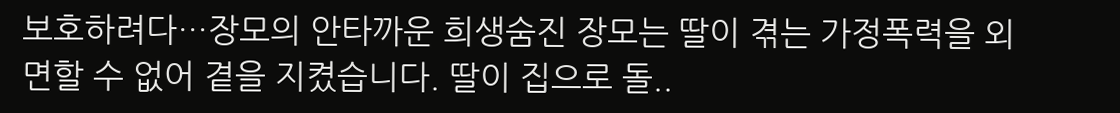보호하려다…장모의 안타까운 희생숨진 장모는 딸이 겪는 가정폭력을 외면할 수 없어 곁을 지켰습니다. 딸이 집으로 돌..